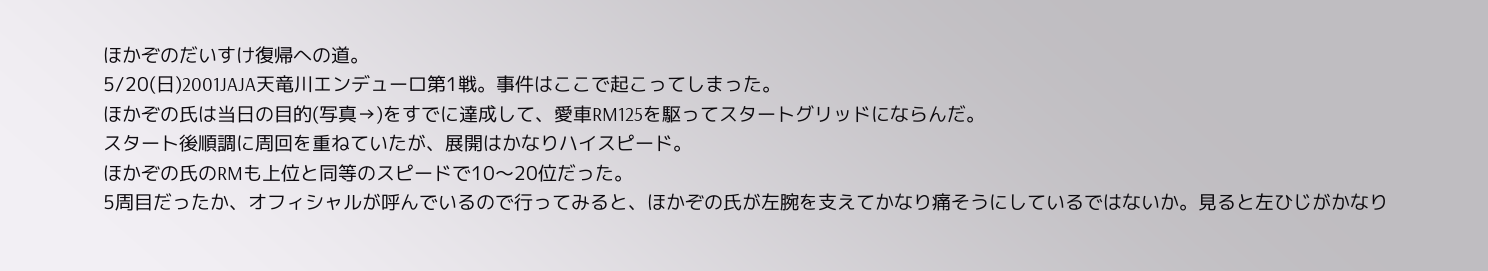ほかぞのだいすけ復帰への道。
5/20(日)2001JAJA天竜川エンデューロ第1戦。事件はここで起こってしまった。
ほかぞの氏は当日の目的(写真→)をすでに達成して、愛車RM125を駆ってスタートグリッドにならんだ。
スタート後順調に周回を重ねていたが、展開はかなりハイスピード。
ほかぞの氏のRMも上位と同等のスピードで10〜20位だった。
5周目だったか、オフィシャルが呼んでいるので行ってみると、ほかぞの氏が左腕を支えてかなり痛そうにしているではないか。見ると左ひじがかなり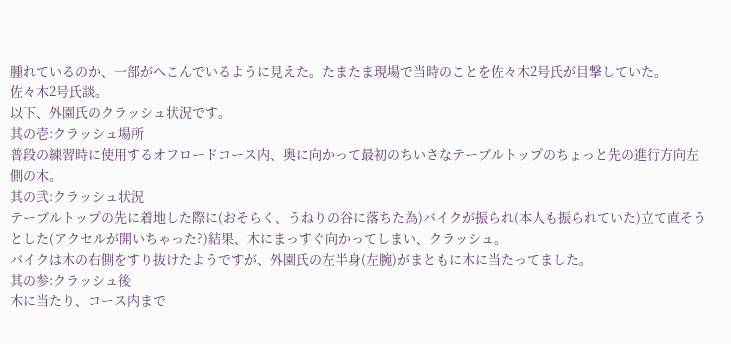腫れているのか、一部がへこんでいるように見えた。たまたま現場で当時のことを佐々木2号氏が目撃していた。
佐々木2号氏談。
以下、外園氏のクラッシュ状況です。
其の壱:クラッシュ場所
普段の練習時に使用するオフロードコース内、奥に向かって最初のちいさなテーブルトップのちょっと先の進行方向左側の木。
其の弐:クラッシュ状況
テーブルトップの先に着地した際に(おそらく、うねりの谷に落ちた為)バイクが振られ(本人も振られていた)立て直そうとした(アクセルが開いちゃった?)結果、木にまっすぐ向かってしまい、クラッシュ。
バイクは木の右側をすり抜けたようですが、外園氏の左半身(左腕)がまともに木に当たってました。
其の参:クラッシュ後
木に当たり、コース内まで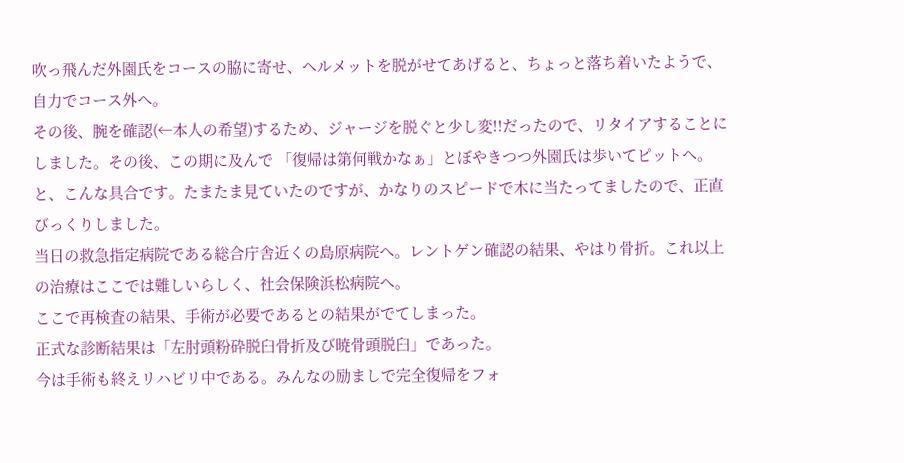吹っ飛んだ外園氏をコースの脇に寄せ、ヘルメットを脱がせてあげると、ちょっと落ち着いたようで、自力でコース外へ。
その後、腕を確認(←本人の希望)するため、ジャージを脱ぐと少し変!!だったので、リタイアすることにしました。その後、この期に及んで 「復帰は第何戦かなぁ」とぼやきつつ外園氏は歩いてピットへ。
と、こんな具合です。たまたま見ていたのですが、かなりのスピードで木に当たってましたので、正直びっくりしました。
当日の救急指定病院である総合庁舎近くの島原病院へ。レントゲン確認の結果、やはり骨折。これ以上の治療はここでは難しいらしく、社会保険浜松病院へ。
ここで再検査の結果、手術が必要であるとの結果がでてしまった。
正式な診断結果は「左肘頭粉砕脱臼骨折及び暁骨頭脱臼」であった。
今は手術も終えリハビリ中である。みんなの励ましで完全復帰をフォ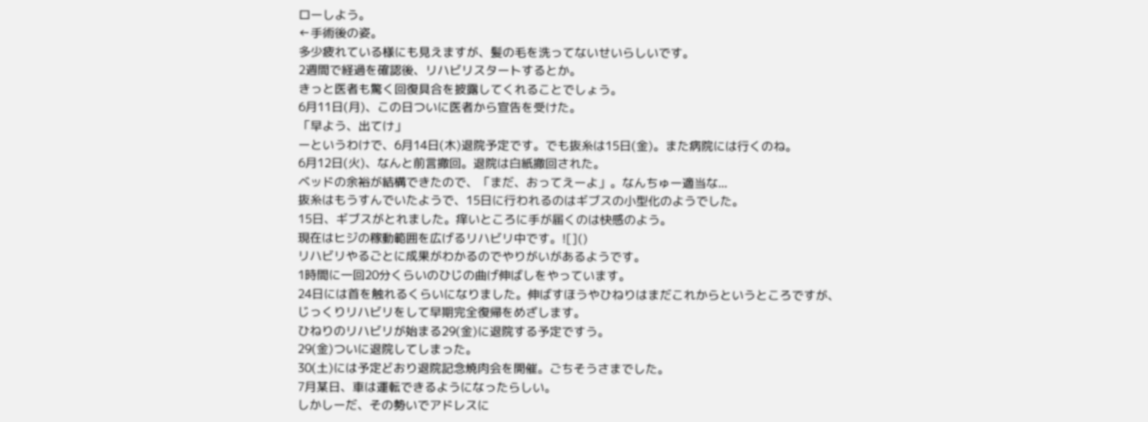ローしよう。
←手術後の姿。
多少疲れている様にも見えますが、髪の毛を洗ってないせいらしいです。
2週間で経過を確認後、リハビリスタートするとか。
きっと医者も驚く回復具合を披露してくれることでしょう。
6月11日(月)、この日ついに医者から宣告を受けた。
「早よう、出てけ」
ーというわけで、6月14日(木)退院予定です。でも抜糸は15日(金)。また病院には行くのね。
6月12日(火)、なんと前言撤回。退院は白紙撤回された。
ベッドの余裕が結構できたので、「まだ、おってえーよ」。なんちゅー適当な...
抜糸はもうすんでいたようで、15日に行われるのはギブスの小型化のようでした。
15日、ギブスがとれました。痒いところに手が届くのは快感のよう。
現在はヒジの稼動範囲を広げるリハビリ中です。![]()
リハビリやるごとに成果がわかるのでやりがいがあるようです。
1時間に一回20分くらいのひじの曲げ伸ばしをやっています。
24日には首を触れるくらいになりました。伸ばすほうやひねりはまだこれからというところですが、
じっくりリハビリをして早期完全復帰をめざします。
ひねりのリハビリが始まる29(金)に退院する予定ですう。
29(金)ついに退院してしまった。
30(土)には予定どおり退院記念焼肉会を開催。ごちそうさまでした。
7月某日、車は運転できるようになったらしい。
しかしーだ、その勢いでアドレスに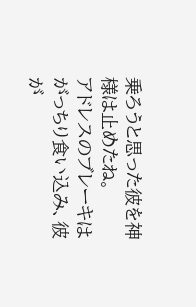乗ろうと思った彼を神様は止めたね。
アドレスのブレーキはがっちり食い込み、彼が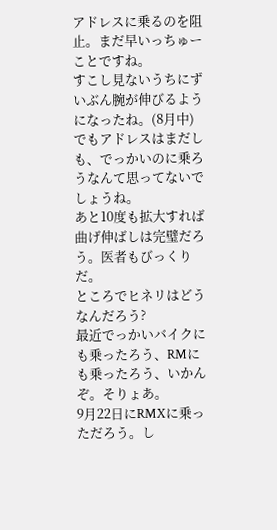アドレスに乗るのを阻止。まだ早いっちゅーことですね。
すこし見ないうちにずいぶん腕が伸びるようになったね。(8月中)
でもアドレスはまだしも、でっかいのに乗ろうなんて思ってないでしょうね。
あと10度も拡大すれば曲げ伸ばしは完璧だろう。医者もびっくりだ。
ところでヒネリはどうなんだろう?
最近でっかいバイクにも乗ったろう、RMにも乗ったろう、いかんぞ。そりょあ。
9月22日にRMXに乗っただろう。し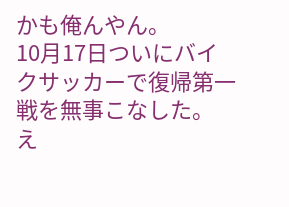かも俺んやん。
10月17日ついにバイクサッカーで復帰第一戦を無事こなした。
え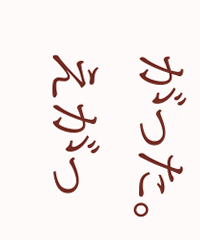がった。えがっ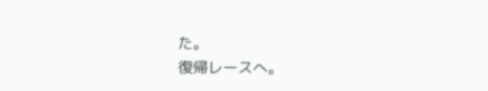た。
復帰レースへ。